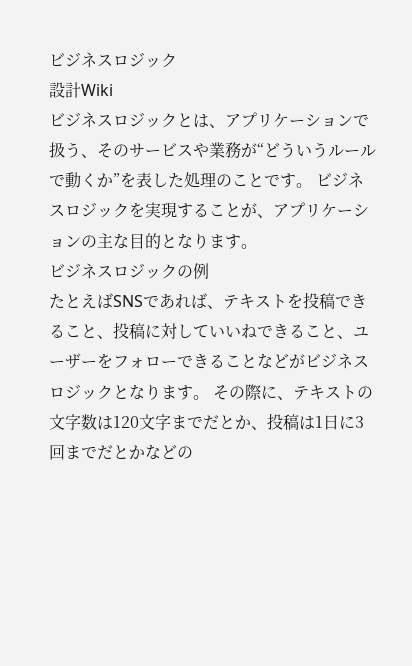ビジネスロジック
設計Wiki
ビジネスロジックとは、アプリケーションで扱う、そのサービスや業務が“どういうルールで動くか”を表した処理のことです。 ビジネスロジックを実現することが、アプリケーションの主な目的となります。
ビジネスロジックの例
たとえばSNSであれば、テキストを投稿できること、投稿に対していいねできること、ユーザーをフォローできることなどがビジネスロジックとなります。 その際に、テキストの文字数は120文字までだとか、投稿は1日に3回までだとかなどの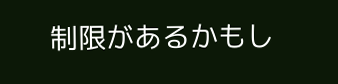制限があるかもし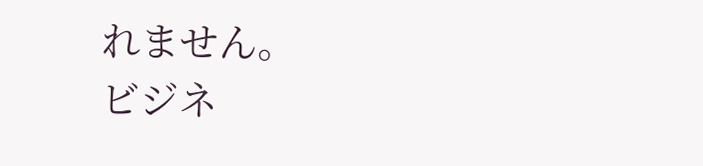れません。
ビジネ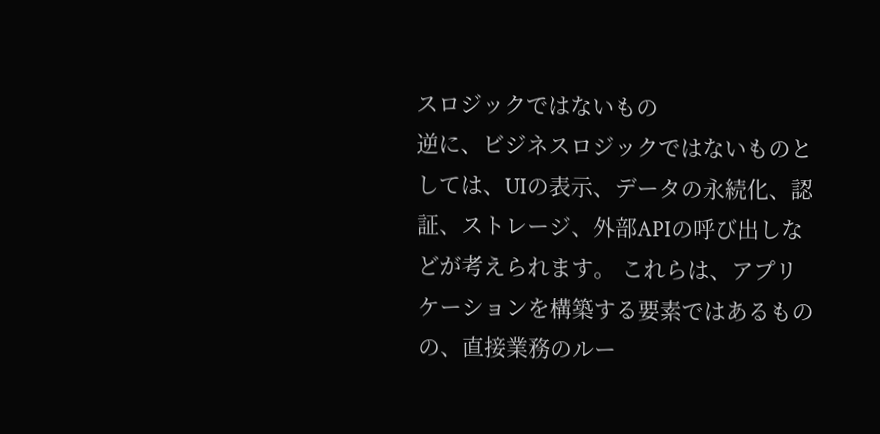スロジックではないもの
逆に、ビジネスロジックではないものとしては、UIの表示、データの永続化、認証、ストレージ、外部APIの呼び出しなどが考えられます。 これらは、アプリケーションを構築する要素ではあるものの、直接業務のルー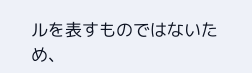ルを表すものではないため、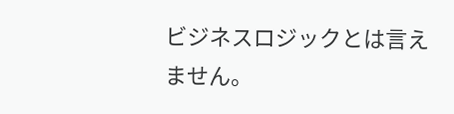ビジネスロジックとは言えません。